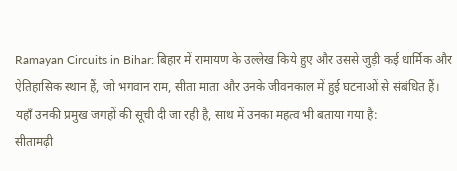Ramayan Circuits in Bihar: बिहार में रामायण के उल्लेख किये हुए और उससे जुड़ी कई धार्मिक और ऐतिहासिक स्थान हैं, जो भगवान राम, सीता माता और उनके जीवनकाल में हुई घटनाओं से संबंधित हैं।
यहाँ उनकी प्रमुख जगहों की सूची दी जा रही है, साथ में उनका महत्व भी बताया गया है:
सीतामढ़ी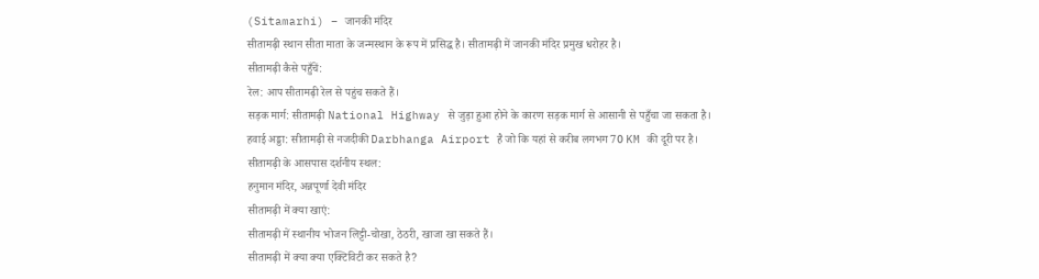(Sitamarhi) – जानकी मंदिर
सीतामढ़ी स्थान सीता माता के जन्मस्थान के रूप में प्रसिद्ध है। सीतामढ़ी में जानकी मंदिर प्रमुख धरोहर है।
सीतामढ़ी कैसे पहुँचें:
रेल: आप सीतामढ़ी रेल से पहुंच सकते हैं।
सड़क मार्ग: सीतामढ़ी National Highway से जुड़ा हुआ होने के कारण सड़क मार्ग से आसानी से पहुँचा जा सकता है।
हवाई अड्डा: सीतामढ़ी से नजदीकी Darbhanga Airport है जो कि यहां से करीब लगभग 70 KM की दूरी पर है।
सीतामढ़ी के आसपास दर्शनीय स्थल:
हनुमान मंदिर, अन्नपूर्णा देवी मंदिर
सीतामढ़ी में क्या खाएं:
सीतामढ़ी में स्थानीय भोजन लिट्टी-चोखा, ठेठरी, खाजा खा सकते हैं।
सीतामढ़ी में क्या क्या एक्टिविटी कर सकते है?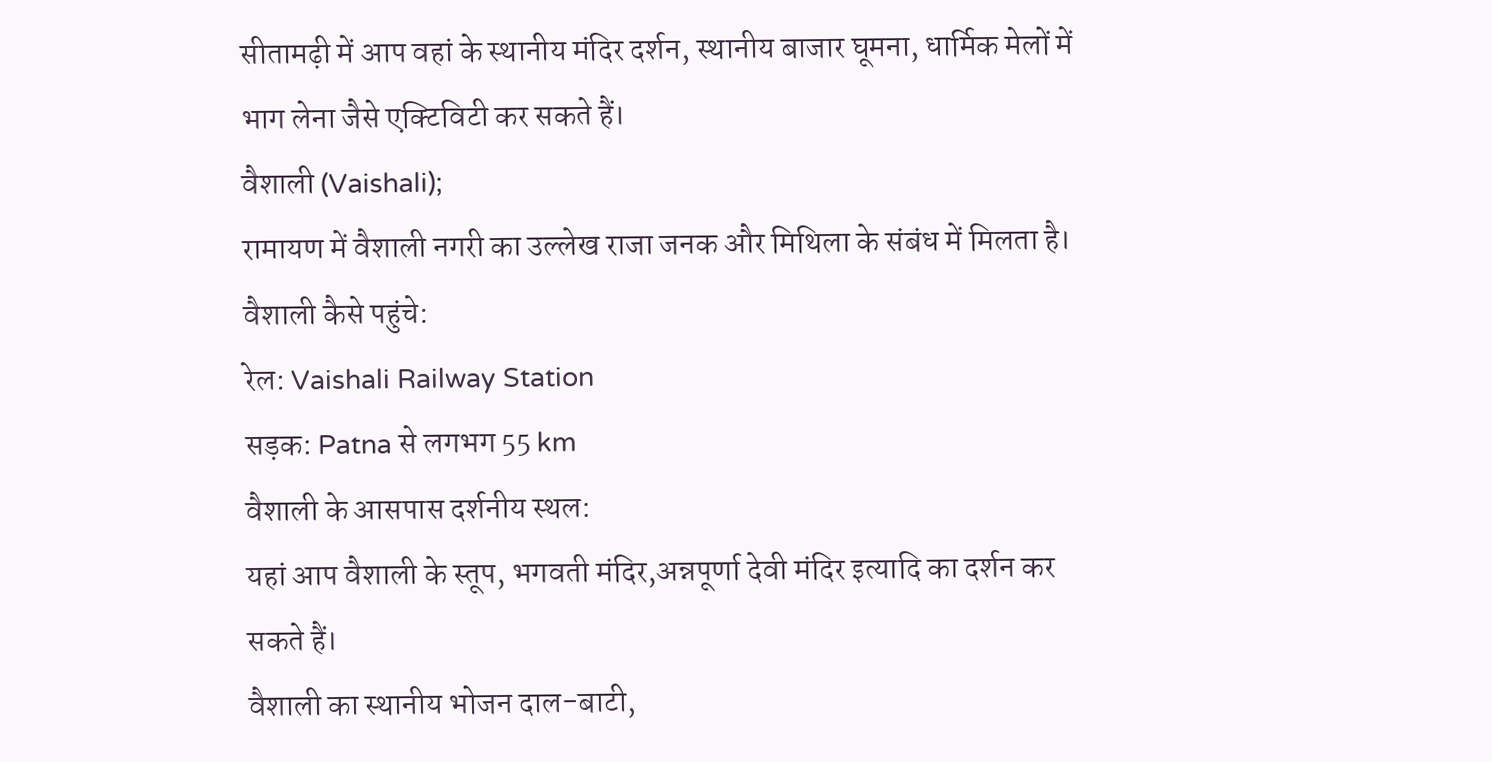सीतामढ़ी में आप वहां के स्थानीय मंदिर दर्शन, स्थानीय बाजार घूमना, धार्मिक मेलों में भाग लेना जैसे एक्टिविटी कर सकते हैं।
वैशाली (Vaishali);
रामायण में वैशाली नगरी का उल्लेख राजा जनक और मिथिला के संबंध में मिलता है।
वैशाली कैसे पहुंचे:
रेल: Vaishali Railway Station
सड़क: Patna से लगभग 55 km
वैशाली के आसपास दर्शनीय स्थल:
यहां आप वैशाली के स्तूप, भगवती मंदिर,अन्नपूर्णा देवी मंदिर इत्यादि का दर्शन कर सकते हैं।
वैशाली का स्थानीय भोजन दाल-बाटी,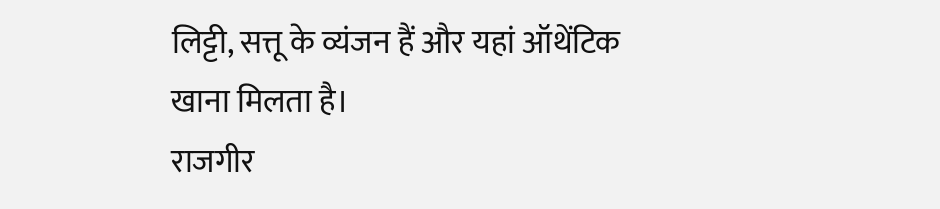लिट्टी, सत्तू के व्यंजन हैं और यहां ऑथेंटिक खाना मिलता है।
राजगीर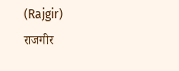(Rajgir)
राजगीर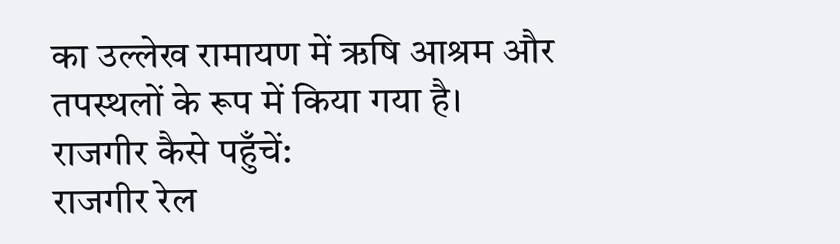का उल्लेख रामायण में ऋषि आश्रम और तपस्थलों के रूप में किया गया है।
राजगीर कैसे पहुँचें:
राजगीर रेल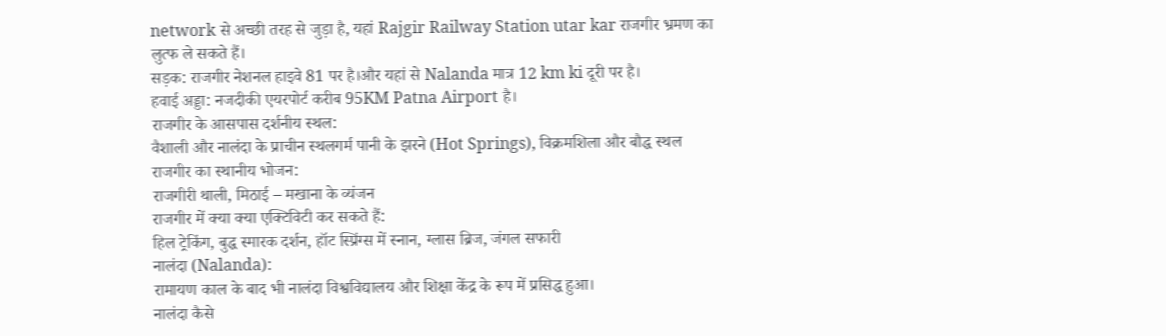network से अच्छी तरह से जुड़ा है, यहां Rajgir Railway Station utar kar राजगीर भ्रमण का लुत्फ ले सकते हैं।
सड़क: राजगीर नेशनल हाइवे 81 पर है।और यहां से Nalanda मात्र 12 km ki दूरी पर है।
हवाई अड्डा: नजदीकी एयरपोर्ट करीब 95KM Patna Airport है।
राजगीर के आसपास दर्शनीय स्थल:
वैशाली और नालंदा के प्राचीन स्थलगर्म पानी के झरने (Hot Springs), विक्रमशिला और बौद्ध स्थल
राजगीर का स्थानीय भोजन:
राजगीरी थाली, मिठाई – मखाना के व्यंजन
राजगीर में क्या क्या एक्टिविटी कर सकते हैं:
हिल ट्रेकिंग, बुद्ध स्मारक दर्शन, हॉट स्प्रिंग्स में स्नान, ग्लास ब्रिज, जंगल सफारी
नालंदा (Nalanda):
रामायण काल के बाद भी नालंदा विश्वविद्यालय और शिक्षा केंद्र के रूप में प्रसिद्ध हुआ।
नालंदा कैसे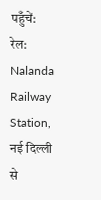पहुँचें:
रेल: Nalanda Railway Station, नई दिल्ली से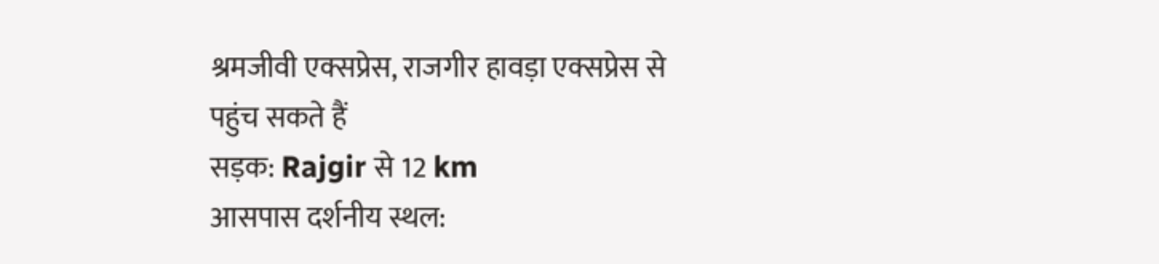श्रमजीवी एक्सप्रेस, राजगीर हावड़ा एक्सप्रेस से पहुंच सकते हैं
सड़क: Rajgir से 12 km
आसपास दर्शनीय स्थल: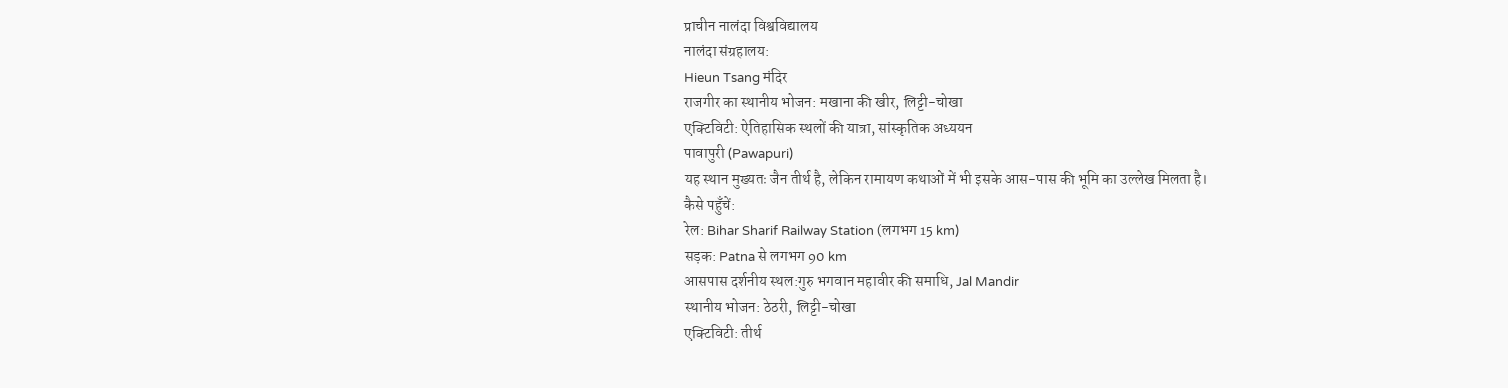प्राचीन नालंदा विश्वविद्यालय
नालंदा संग्रहालय:
Hieun Tsang मंदिर
राजगीर का स्थानीय भोजन: मखाना की खीर, लिट्टी-चोखा
एक्टिविटी: ऐतिहासिक स्थलों की यात्रा, सांस्कृतिक अध्ययन
पावापुरी (Pawapuri)
यह स्थान मुख्यतः जैन तीर्थ है, लेकिन रामायण कथाओं में भी इसके आस-पास की भूमि का उल्लेख मिलता है।
कैसे पहुँचें:
रेल: Bihar Sharif Railway Station (लगभग 15 km)
सड़क: Patna से लगभग 90 km
आसपास दर्शनीय स्थल:गुरु भगवान महावीर की समाधि, Jal Mandir
स्थानीय भोजन: ठेठरी, लिट्टी-चोखा
एक्टिविटी: तीर्थ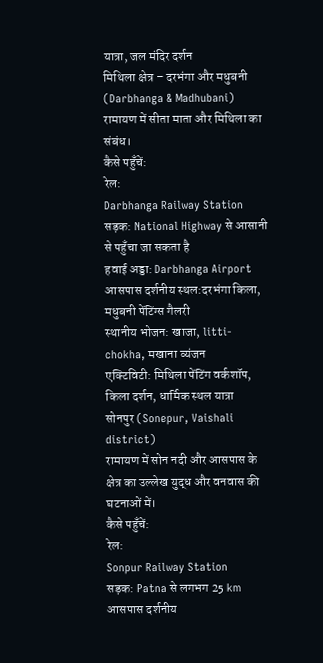यात्रा, जल मंदिर दर्शन
मिथिला क्षेत्र – दरभंगा और मधुबनी (Darbhanga & Madhubani)
रामायण में सीता माता और मिथिला का संबंध।
कैसे पहुँचें:
रेल:
Darbhanga Railway Station
सड़क: National Highway से आसानी से पहुँचा जा सकता है
हवाई अड्डा: Darbhanga Airport
आसपास दर्शनीय स्थल:दरभंगा किला, मधुबनी पेंटिंग्स गैलरी
स्थानीय भोजन: खाजा, litti-chokha, मखाना व्यंजन
एक्टिविटी: मिथिला पेंटिंग वर्कशॉप, किला दर्शन, धार्मिक स्थल यात्रा
सोनपुर (Sonepur, Vaishali district)
रामायण में सोन नदी और आसपास के क्षेत्र का उल्लेख युद्ध और वनवास की घटनाओं में।
कैसे पहुँचें:
रेल:
Sonpur Railway Station
सड़क: Patna से लगभग 25 km
आसपास दर्शनीय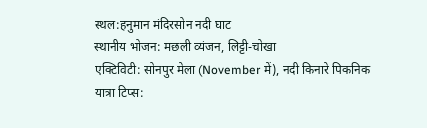स्थल:हनुमान मंदिरसोन नदी घाट
स्थानीय भोजन: मछली व्यंजन, लिट्टी-चोखा
एक्टिविटी: सोनपुर मेला (November में), नदी किनारे पिकनिक
यात्रा टिप्स: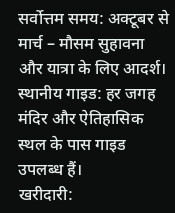सर्वोत्तम समय: अक्टूबर से मार्च – मौसम सुहावना और यात्रा के लिए आदर्श।
स्थानीय गाइड: हर जगह मंदिर और ऐतिहासिक स्थल के पास गाइड उपलब्ध हैं।
खरीदारी: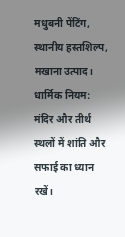मधुबनी पेंटिंग, स्थानीय हस्तशिल्प, मखाना उत्पाद।
धार्मिक नियम: मंदिर और तीर्थ स्थलों में शांति और सफाई का ध्यान रखें।